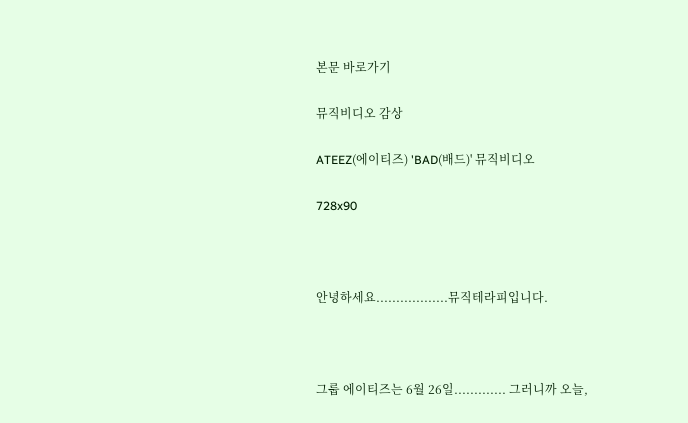본문 바로가기

뮤직비디오 감상

ATEEZ(에이티즈) 'BAD(배드)' 뮤직비디오

728x90



안녕하세요..................뮤직테라피입니다.



그룹 에이티즈는 6월 26일............. 그러니까 오늘,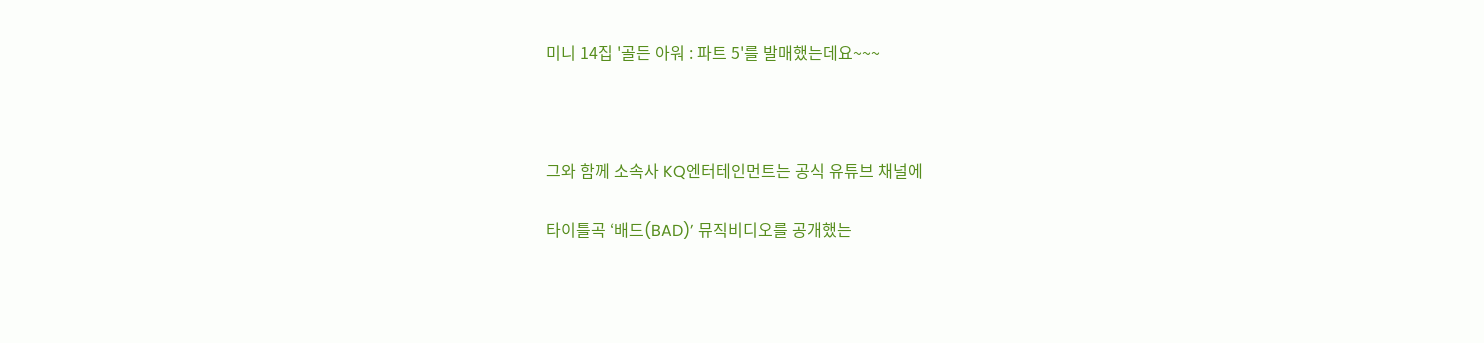미니 14집 '골든 아워 : 파트 5'를 발매했는데요~~~



그와 함께 소속사 KQ엔터테인먼트는 공식 유튜브 채널에

타이틀곡 ‘배드(BAD)’ 뮤직비디오를 공개했는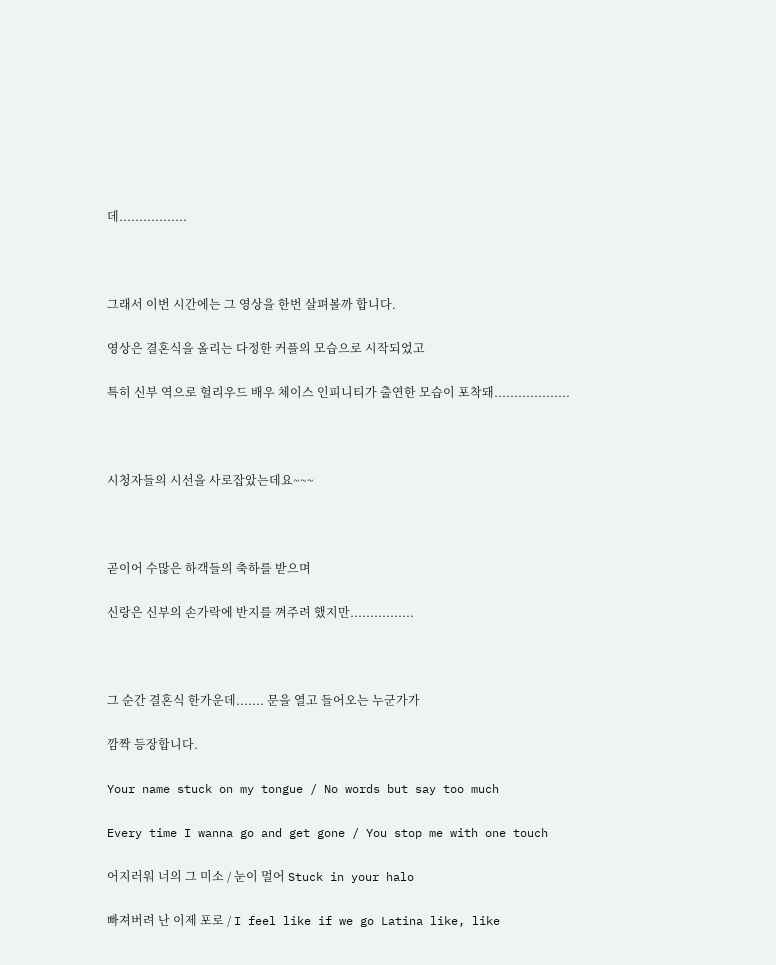데.................



그래서 이번 시간에는 그 영상을 한번 살펴볼까 합니다.

영상은 결혼식을 올리는 다정한 커플의 모습으로 시작되었고

특히 신부 역으로 헐리우드 배우 체이스 인피니티가 출연한 모습이 포착돼...................



시청자들의 시선을 사로잡았는데요~~~



곧이어 수많은 하객들의 축하를 받으며

신랑은 신부의 손가락에 반지를 껴주려 했지만................



그 순간 결혼식 한가운데....... 문을 열고 들어오는 누군가가

깜짝 등장합니다.

Your name stuck on my tongue / No words but say too much

Every time I wanna go and get gone / You stop me with one touch

어지러워 너의 그 미소 / 눈이 멀어 Stuck in your halo

빠져버려 난 이제 포로 / I feel like if we go Latina like, like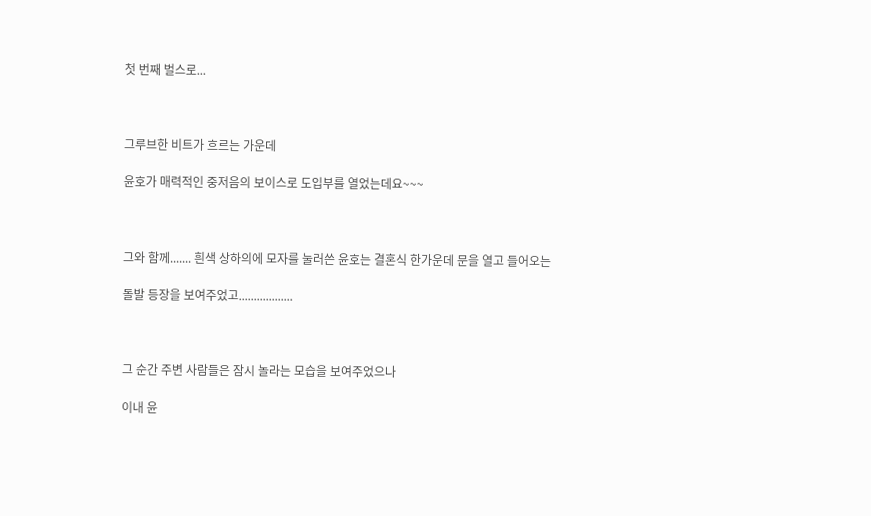첫 번째 벌스로...



그루브한 비트가 흐르는 가운데

윤호가 매력적인 중저음의 보이스로 도입부를 열었는데요~~~



그와 함께....... 흰색 상하의에 모자를 눌러쓴 윤호는 결혼식 한가운데 문을 열고 들어오는

돌발 등장을 보여주었고..................



그 순간 주변 사람들은 잠시 놀라는 모습을 보여주었으나

이내 윤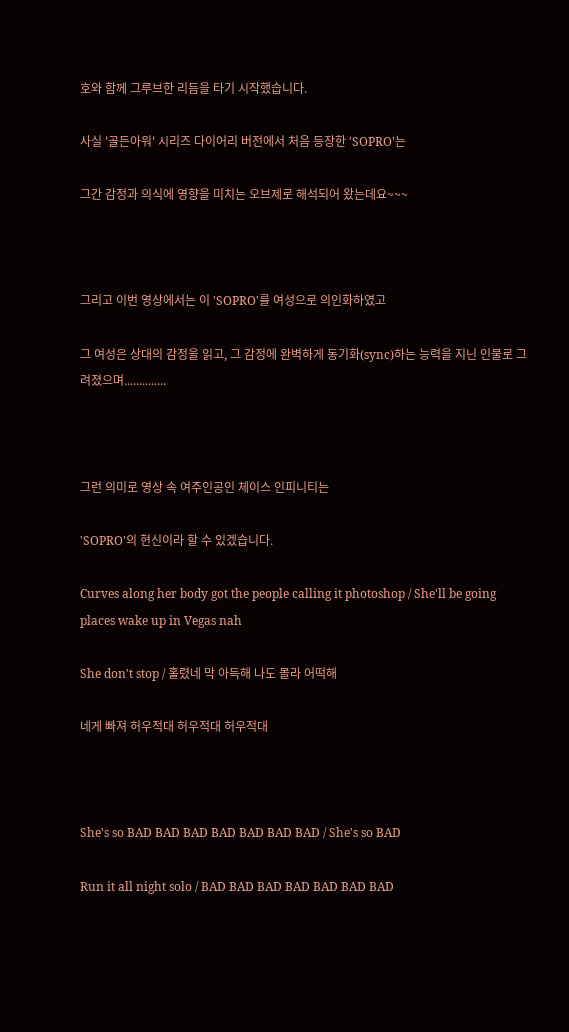호와 함께 그루브한 리듬을 타기 시작했습니다.

사실 '골든아워' 시리즈 다이어리 버전에서 처음 등장한 'SOPRO'는

그간 감정과 의식에 영향을 미치는 오브제로 해석되어 왔는데요~~~



그리고 이번 영상에서는 이 'SOPRO'를 여성으로 의인화하였고

그 여성은 상대의 감정을 읽고, 그 감정에 완벽하게 동기화(sync)하는 능력을 지닌 인물로 그려졌으며..............



그런 의미로 영상 속 여주인공인 체이스 인피니티는

'SOPRO'의 현신이라 할 수 있겠습니다.

Curves along her body got the people calling it photoshop / She'll be going places wake up in Vegas nah

She don't stop / 홀렸네 막 아득해 나도 몰라 어떡해

네게 빠져 허우적대 허우적대 허우적대



She's so BAD BAD BAD BAD BAD BAD BAD / She's so BAD

Run it all night solo / BAD BAD BAD BAD BAD BAD BAD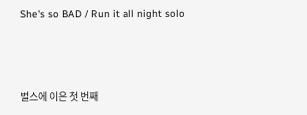She's so BAD / Run it all night solo



벌스에 이은 첫 번째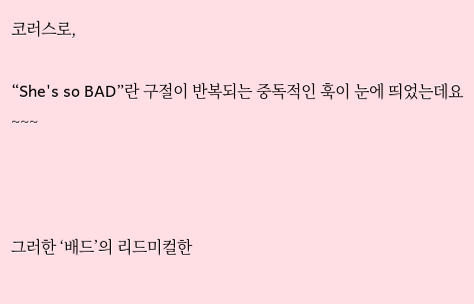코러스로,

“She's so BAD”란 구절이 반복되는 중독적인 훅이 눈에 띄었는데요~~~



그러한 ‘배드’의 리드미컬한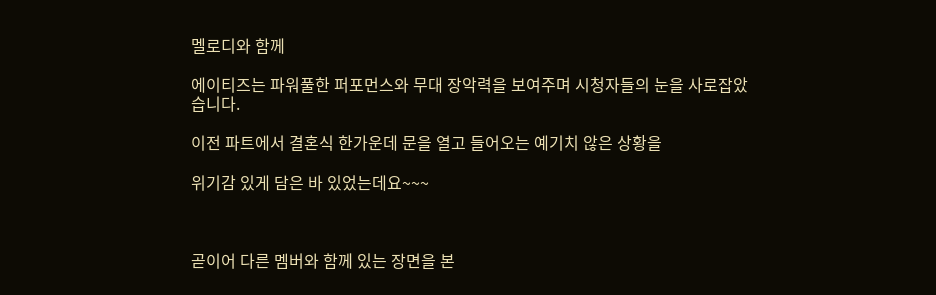멜로디와 함께

에이티즈는 파워풀한 퍼포먼스와 무대 장악력을 보여주며 시청자들의 눈을 사로잡았습니다.

이전 파트에서 결혼식 한가운데 문을 열고 들어오는 예기치 않은 상황을

위기감 있게 담은 바 있었는데요~~~



곧이어 다른 멤버와 함께 있는 장면을 본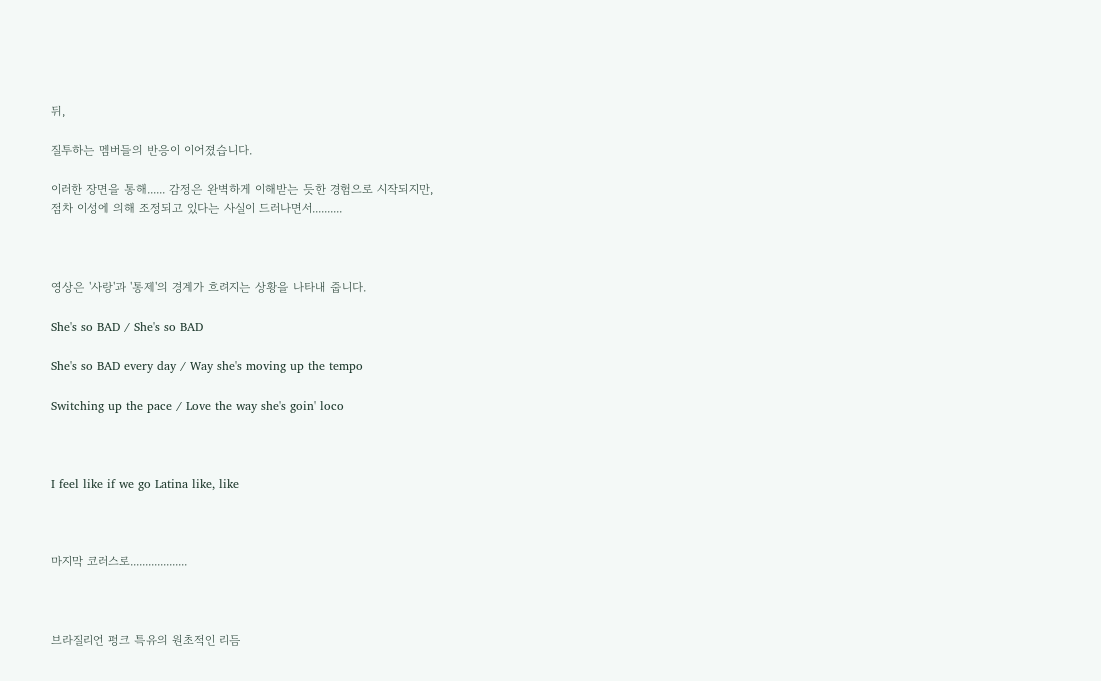뒤,

질투하는 멤버들의 반응이 이어졌습니다.

이러한 장면을 통해...... 감정은 완벽하게 이해받는 듯한 경험으로 시작되지만,
점차 이성에 의해 조정되고 있다는 사실이 드러나면서..........



영상은 '사랑'과 '통제'의 경계가 흐려지는 상황을 나타내 줍니다.

She's so BAD / She's so BAD

She's so BAD every day / Way she's moving up the tempo

Switching up the pace / Love the way she's goin' loco



I feel like if we go Latina like, like



마지막 코러스로...................



브라질리언 펑크 특유의 원초적인 리듬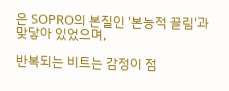은 SOPRO의 본질인 '본능적 끌림'과 맞닿아 있었으며,

반복되는 비트는 감정이 점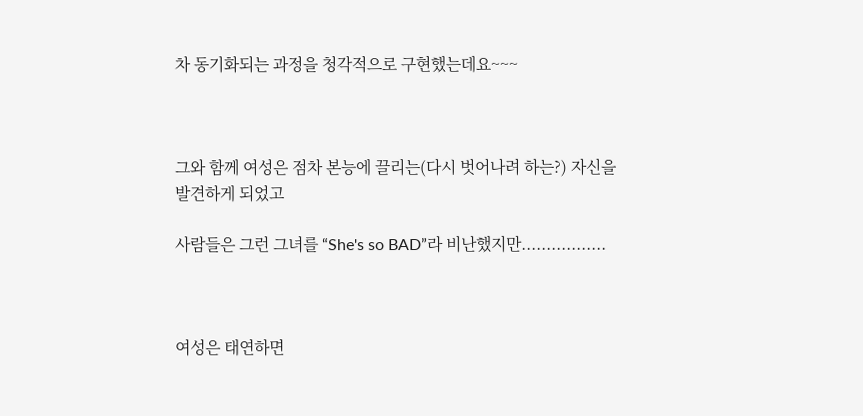차 동기화되는 과정을 청각적으로 구현했는데요~~~



그와 함께 여성은 점차 본능에 끌리는(다시 벗어나려 하는?) 자신을 발견하게 되었고

사람들은 그런 그녀를 “She's so BAD”라 비난했지만.................



여성은 태연하면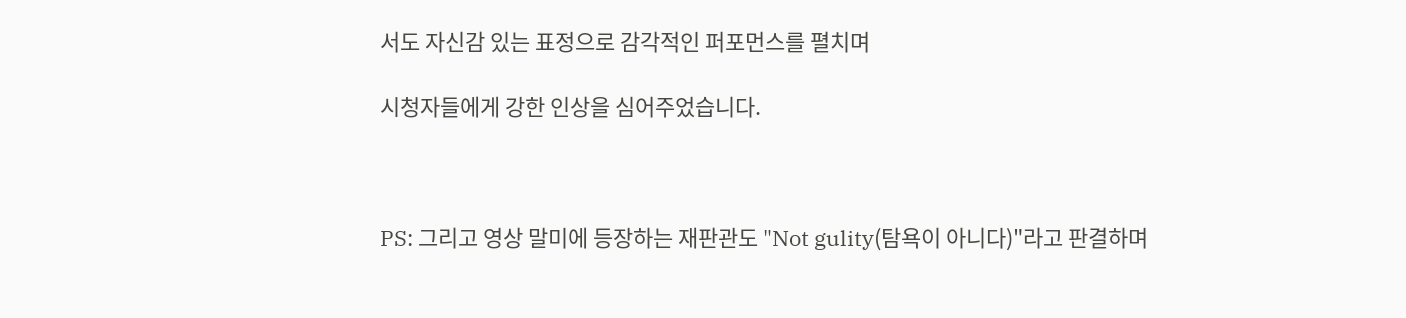서도 자신감 있는 표정으로 감각적인 퍼포먼스를 펼치며

시청자들에게 강한 인상을 심어주었습니다.



PS: 그리고 영상 말미에 등장하는 재판관도 "Not gulity(탐욕이 아니다)"라고 판결하며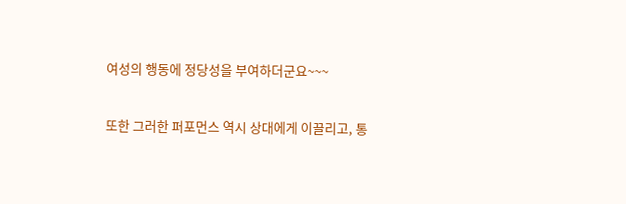여성의 행동에 정당성을 부여하더군요~~~

또한 그러한 퍼포먼스 역시 상대에게 이끌리고, 통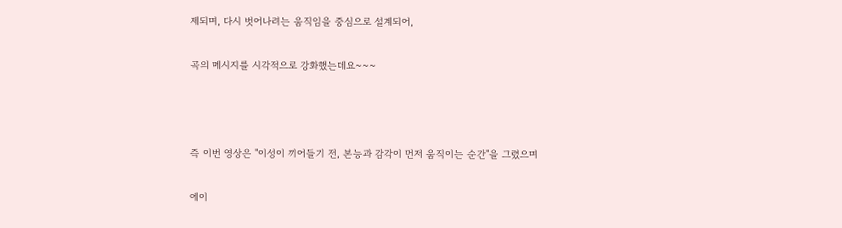제되며, 다시 벗어나려는 움직임을 중심으로 설계되어,

곡의 메시지를 시각적으로 강화했는데요~~~



즉 이번 영상은 "이성이 끼어들기 전, 본능과 감각이 먼저 움직이는 순간"을 그렸으며

에이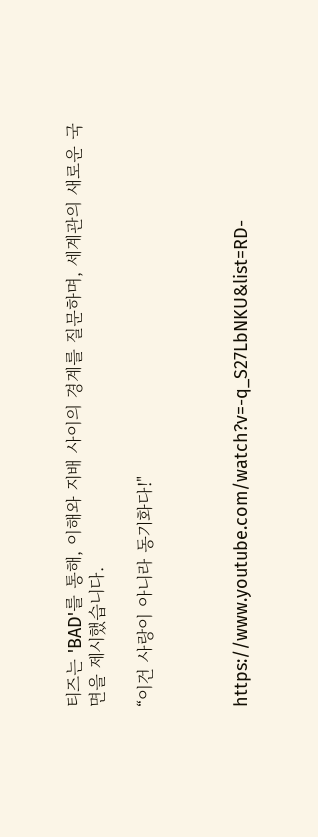티즈는 'BAD'를 통해, 이해와 지배 사이의 경계를 질문하며, 세계관의 새로운 국면을 제시했습니다.

“이건 사랑이 아니라 동기화다!"



https://www.youtube.com/watch?v=-q_S27LbNKU&list=RD-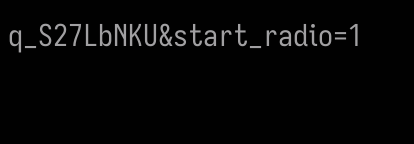q_S27LbNKU&start_radio=1